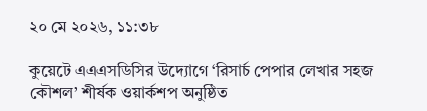২০ মে ২০২৬, ১১:৩৮

কুয়েটে এএএসডিসির উদ্যোগে ‘রিসার্চ পেপার লেখার সহজ কৌশল’ শীর্ষক ওয়ার্কশপ অনুষ্ঠিত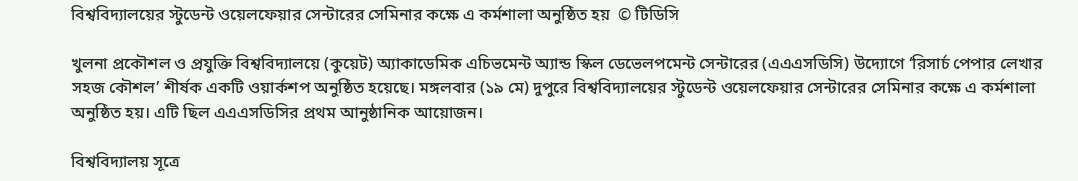বিশ্ববিদ্যালয়ের স্টুডেন্ট ওয়েলফেয়ার সেন্টারের সেমিনার কক্ষে এ কর্মশালা অনুষ্ঠিত হয়  © টিডিসি

খুলনা প্রকৌশল ও প্রযুক্তি বিশ্ববিদ্যালয়ে (কুয়েট) অ্যাকাডেমিক এচিভমেন্ট অ্যান্ড স্কিল ডেভেলপমেন্ট সেন্টারের (এএএসডিসি) উদ্যোগে ‘রিসার্চ পেপার লেখার সহজ কৌশল’ শীর্ষক একটি ওয়ার্কশপ অনুষ্ঠিত হয়েছে। মঙ্গলবার (১৯ মে) দুপুরে বিশ্ববিদ্যালয়ের স্টুডেন্ট ওয়েলফেয়ার সেন্টারের সেমিনার কক্ষে এ কর্মশালা অনুষ্ঠিত হয়। এটি ছিল এএএসডিসির প্রথম আনুষ্ঠানিক আয়োজন।

বিশ্ববিদ্যালয় সূত্রে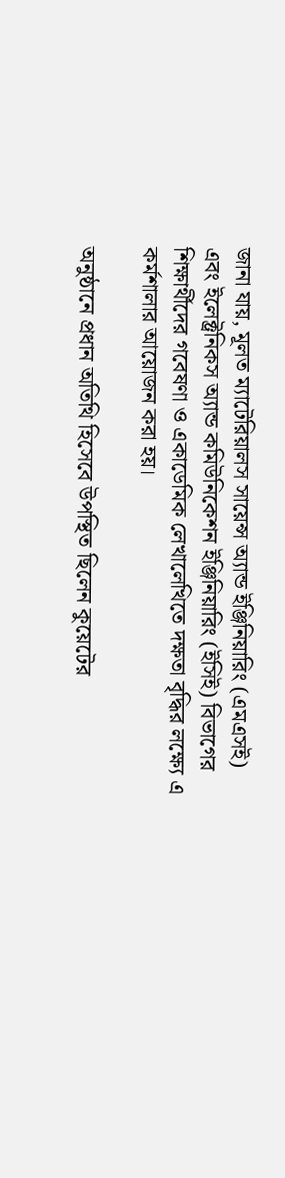জানা যায়, মূলত ম্যাটেরিয়ালস সায়েন্স অ্যান্ড ইঞ্জিনিয়ারিং (এমএসই) এবং ইলেক্ট্রনিকস অ্যান্ড কমিউনিকেশন ইঞ্জিনিয়ারিং (ইসিই) বিভাগের শিক্ষার্থীদের গবেষণা ও একাডেমিক লেখালেখিতে দক্ষতা বৃদ্ধির লক্ষ্যে এ কর্মশালার আয়োজন করা হয়।

অনুষ্ঠানে প্রধান অতিথি হিসেবে উপস্থিত ছিলেন কুয়েটের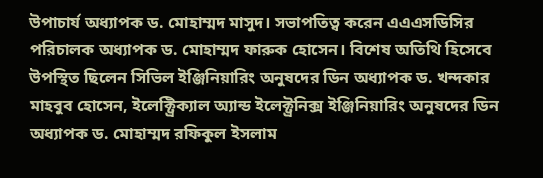উপাচার্য অধ্যাপক ড. মোহাম্মদ মাসুদ। সভাপতিত্ব করেন এএএসডিসির পরিচালক অধ্যাপক ড. মোহাম্মদ ফারুক হোসেন। বিশেষ অতিথি হিসেবে উপস্থিত ছিলেন সিভিল ইঞ্জিনিয়ারিং অনুষদের ডিন অধ্যাপক ড. খন্দকার মাহবুব হোসেন, ইলেক্ট্রিক্যাল অ্যান্ড ইলেক্ট্রনিক্স ইঞ্জিনিয়ারিং অনুষদের ডিন অধ্যাপক ড. মোহাম্মদ রফিকুল ইসলাম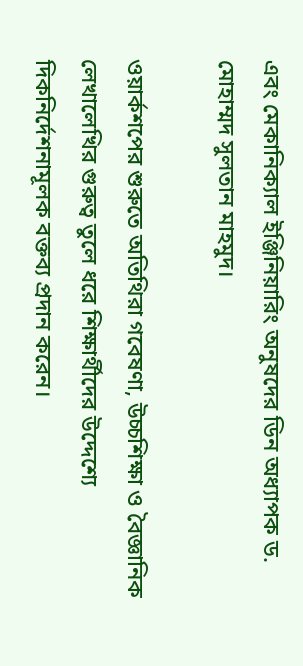এবং মেকানিক্যাল ইঞ্জিনিয়ারিং অনুষদের ডিন অধ্যাপক ড. মোহাম্মদ সুলতান মাহমুদ।

ওয়ার্কশপের শুরুতে অতিথিরা গবেষণা, উচ্চশিক্ষা ও বৈজ্ঞানিক লেখালেখির গুরুত্ব তুলে ধরে শিক্ষার্থীদের উদ্দেশ্যে দিকনির্দেশনামূলক বক্তব্য প্রদান করেন।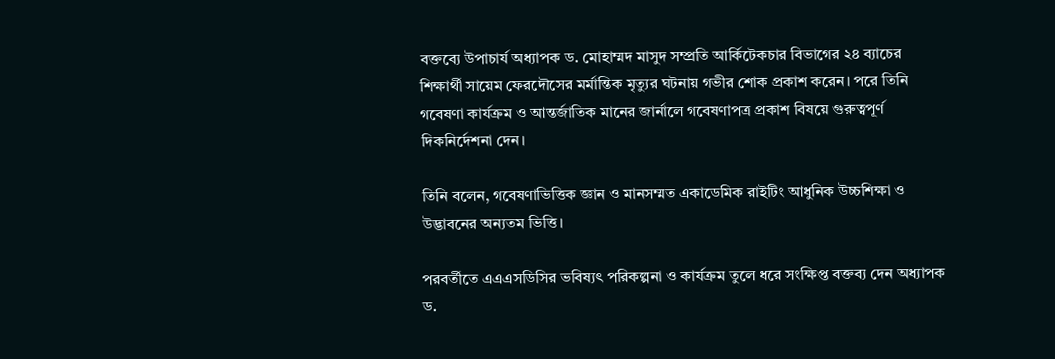বক্তব্যে উপাচার্য অধ্যাপক ড. মোহাম্মদ মাসুদ সম্প্রতি আর্কিটেকচার বিভাগের ২৪ ব্যাচের শিক্ষার্থী সায়েম ফেরদৌসের মর্মান্তিক মৃত্যুর ঘটনায় গভীর শোক প্রকাশ করেন। পরে তিনি গবেষণা কার্যক্রম ও আন্তর্জাতিক মানের জার্নালে গবেষণাপত্র প্রকাশ বিষয়ে গুরুত্বপূর্ণ দিকনির্দেশনা দেন।

তিনি বলেন, গবেষণাভিত্তিক জ্ঞান ও মানসম্মত একাডেমিক রাইটিং আধুনিক উচ্চশিক্ষা ও উদ্ভাবনের অন্যতম ভিত্তি।

পরবর্তীতে এএএসডিসির ভবিষ্যৎ পরিকল্পনা ও কার্যক্রম তুলে ধরে সংক্ষিপ্ত বক্তব্য দেন অধ্যাপক ড.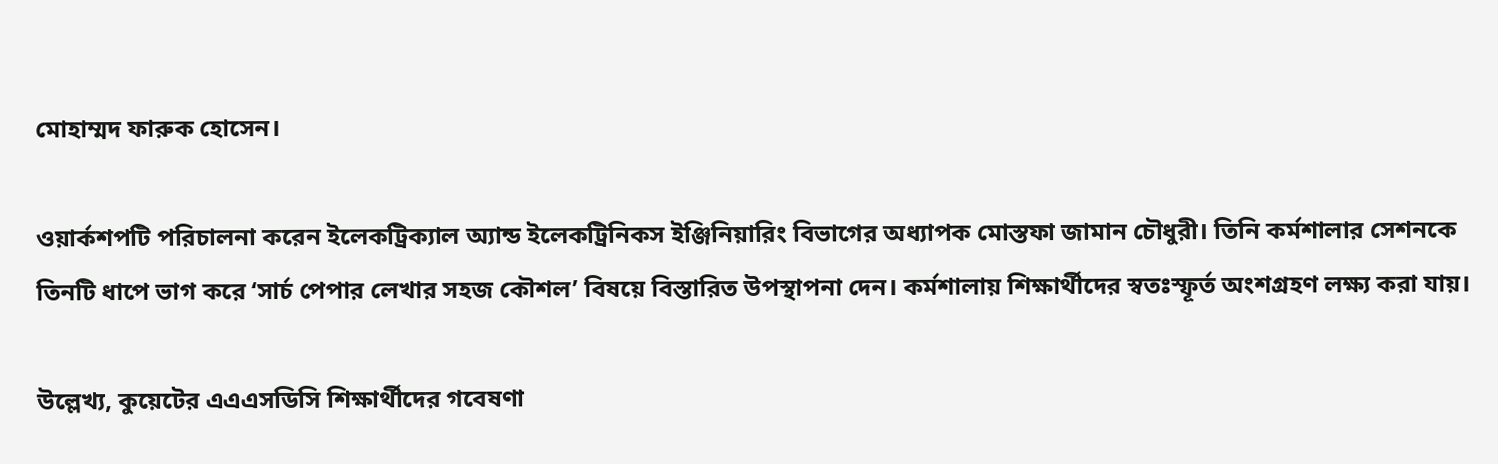মোহাম্মদ ফারুক হোসেন।

ওয়ার্কশপটি পরিচালনা করেন ইলেকট্রিক্যাল অ্যান্ড ইলেকট্রিনিকস ইঞ্জিনিয়ারিং বিভাগের অধ্যাপক মোস্তফা জামান চৌধুরী। তিনি কর্মশালার সেশনকে তিনটি ধাপে ভাগ করে ‘সার্চ পেপার লেখার সহজ কৌশল’ বিষয়ে বিস্তারিত উপস্থাপনা দেন। কর্মশালায় শিক্ষার্থীদের স্বতঃস্ফূর্ত অংশগ্রহণ লক্ষ্য করা যায়।

উল্লেখ্য, কুয়েটের এএএসডিসি শিক্ষার্থীদের গবেষণা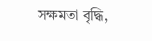সক্ষমতা বৃদ্ধি,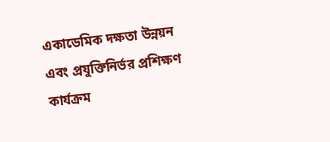একাডেমিক দক্ষতা উন্নয়ন এবং প্রযুক্তিনির্ভর প্রশিক্ষণ কার্যক্রম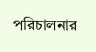পরিচালনার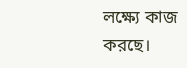লক্ষ্যে কাজ করছে।